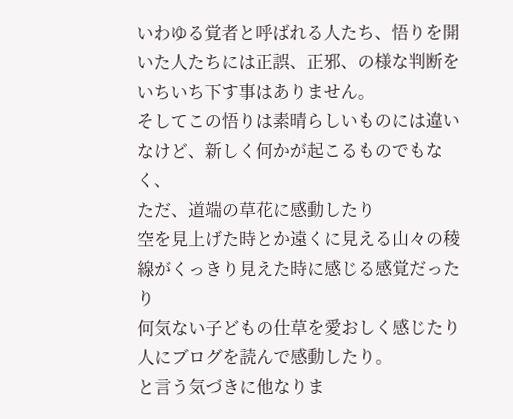いわゆる覚者と呼ばれる人たち、悟りを開いた人たちには正誤、正邪、の様な判断をいちいち下す事はありません。
そしてこの悟りは素晴らしいものには違いなけど、新しく何かが起こるものでもなく、
ただ、道端の草花に感動したり
空を見上げた時とか遠くに見える山々の稜線がくっきり見えた時に感じる感覚だったり
何気ない子どもの仕草を愛おしく感じたり
人にブログを読んで感動したり。
と言う気づきに他なりま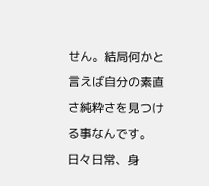せん。結局何かと言えば自分の素直さ純粋さを見つける事なんです。
日々日常、身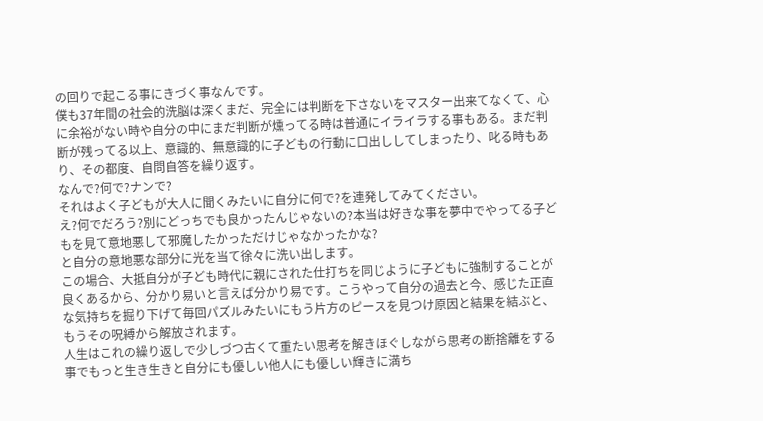の回りで起こる事にきづく事なんです。
僕も37年間の社会的洗脳は深くまだ、完全には判断を下さないをマスター出来てなくて、心に余裕がない時や自分の中にまだ判断が燻ってる時は普通にイライラする事もある。まだ判断が残ってる以上、意識的、無意識的に子どもの行動に口出ししてしまったり、叱る時もあり、その都度、自問自答を繰り返す。
なんで?何で?ナンで?
それはよく子どもが大人に聞くみたいに自分に何で?を連発してみてください。
え?何でだろう?別にどっちでも良かったんじゃないの?本当は好きな事を夢中でやってる子どもを見て意地悪して邪魔したかっただけじゃなかったかな?
と自分の意地悪な部分に光を当て徐々に洗い出します。
この場合、大抵自分が子ども時代に親にされた仕打ちを同じように子どもに強制することが良くあるから、分かり易いと言えば分かり易です。こうやって自分の過去と今、感じた正直な気持ちを掘り下げて毎回パズルみたいにもう片方のピースを見つけ原因と結果を結ぶと、もうその呪縛から解放されます。
人生はこれの繰り返しで少しづつ古くて重たい思考を解きほぐしながら思考の断捨離をする事でもっと生き生きと自分にも優しい他人にも優しい輝きに満ち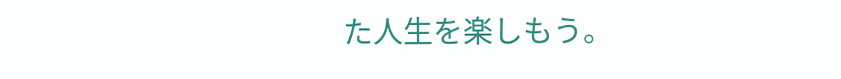た人生を楽しもう。